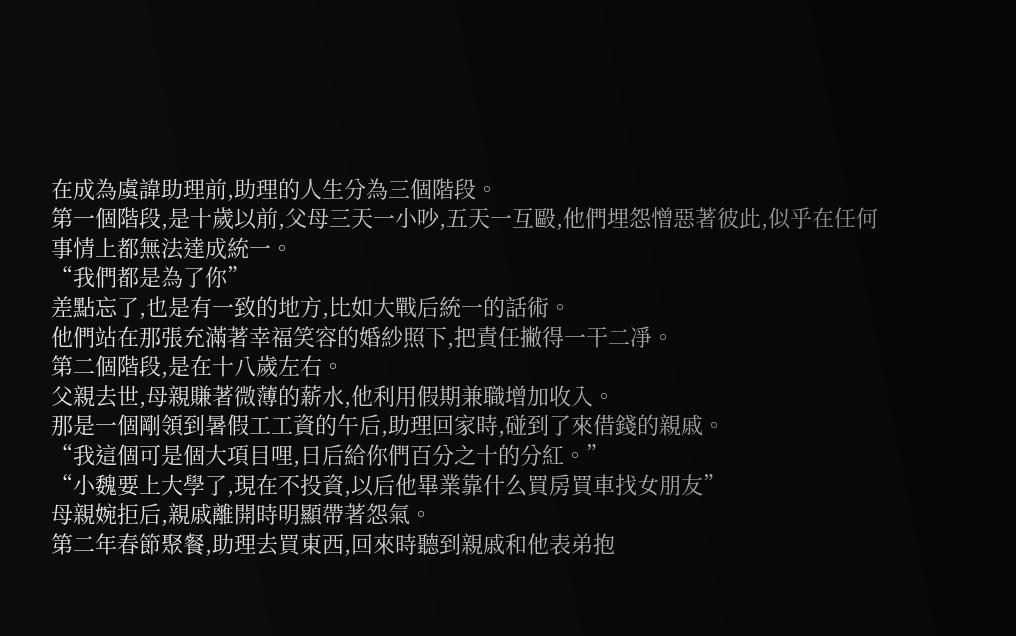在成為虞諱助理前,助理的人生分為三個階段。
第一個階段,是十歲以前,父母三天一小吵,五天一互毆,他們埋怨憎惡著彼此,似乎在任何事情上都無法達成統一。
“我們都是為了你”
差點忘了,也是有一致的地方,比如大戰后統一的話術。
他們站在那張充滿著幸福笑容的婚紗照下,把責任撇得一干二凈。
第二個階段,是在十八歲左右。
父親去世,母親賺著微薄的薪水,他利用假期兼職增加收入。
那是一個剛領到暑假工工資的午后,助理回家時,碰到了來借錢的親戚。
“我這個可是個大項目哩,日后給你們百分之十的分紅。”
“小魏要上大學了,現在不投資,以后他畢業靠什么買房買車找女朋友”
母親婉拒后,親戚離開時明顯帶著怨氣。
第二年春節聚餐,助理去買東西,回來時聽到親戚和他表弟抱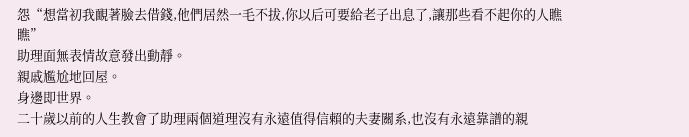怨“想當初我靦著臉去借錢,他們居然一毛不拔,你以后可要給老子出息了,讓那些看不起你的人瞧瞧”
助理面無表情故意發出動靜。
親戚尷尬地回屋。
身邊即世界。
二十歲以前的人生教會了助理兩個道理沒有永遠值得信賴的夫妻關系,也沒有永遠靠譜的親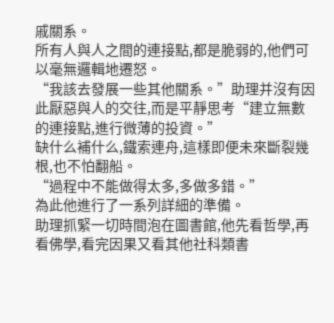戚關系。
所有人與人之間的連接點,都是脆弱的,他們可以毫無邏輯地遷怒。
“我該去發展一些其他關系。”助理并沒有因此厭惡與人的交往,而是平靜思考“建立無數的連接點,進行微薄的投資。”
缺什么補什么,鐵索連舟,這樣即便未來斷裂幾根,也不怕翻船。
“過程中不能做得太多,多做多錯。”
為此他進行了一系列詳細的準備。
助理抓緊一切時間泡在圖書館,他先看哲學,再看佛學,看完因果又看其他社科類書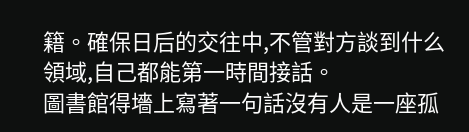籍。確保日后的交往中,不管對方談到什么領域,自己都能第一時間接話。
圖書館得墻上寫著一句話沒有人是一座孤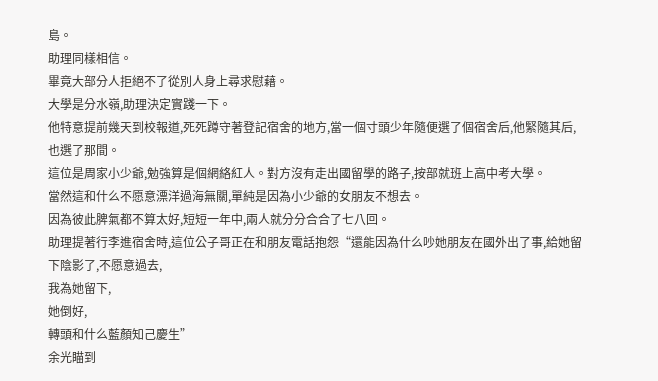島。
助理同樣相信。
畢竟大部分人拒絕不了從別人身上尋求慰藉。
大學是分水嶺,助理決定實踐一下。
他特意提前幾天到校報道,死死蹲守著登記宿舍的地方,當一個寸頭少年隨便選了個宿舍后,他緊隨其后,也選了那間。
這位是周家小少爺,勉強算是個網絡紅人。對方沒有走出國留學的路子,按部就班上高中考大學。
當然這和什么不愿意漂洋過海無關,單純是因為小少爺的女朋友不想去。
因為彼此脾氣都不算太好,短短一年中,兩人就分分合合了七八回。
助理提著行李進宿舍時,這位公子哥正在和朋友電話抱怨“還能因為什么吵她朋友在國外出了事,給她留下陰影了,不愿意過去,
我為她留下,
她倒好,
轉頭和什么藍顏知己慶生”
余光瞄到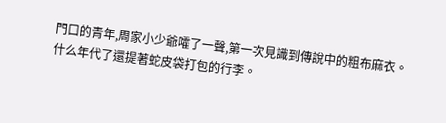門口的青年,周家小少爺嚯了一聲,第一次見識到傳說中的粗布麻衣。
什么年代了還提著蛇皮袋打包的行李。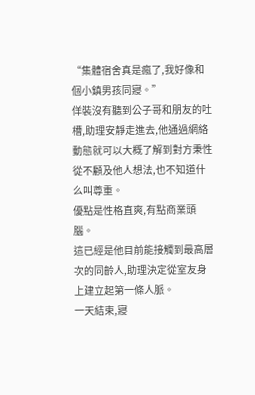“集體宿舍真是瘋了,我好像和個小鎮男孩同寢。”
佯裝沒有聽到公子哥和朋友的吐槽,助理安靜走進去,他通過網絡動態就可以大概了解到對方秉性從不顧及他人想法,也不知道什么叫尊重。
優點是性格直爽,有點商業頭腦。
這已經是他目前能接觸到最高層次的同齡人,助理決定從室友身上建立起第一條人脈。
一天結束,寢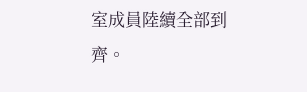室成員陸續全部到齊。